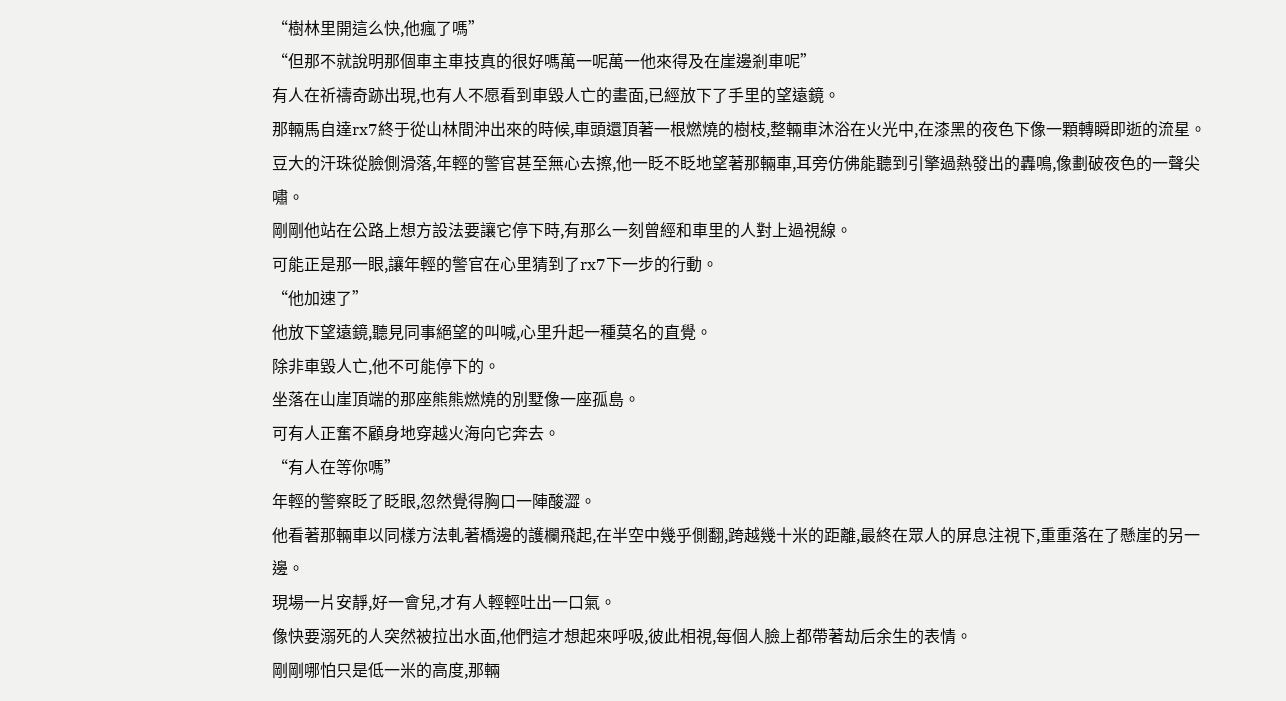“樹林里開這么快,他瘋了嗎”
“但那不就說明那個車主車技真的很好嗎萬一呢萬一他來得及在崖邊剎車呢”
有人在祈禱奇跡出現,也有人不愿看到車毀人亡的畫面,已經放下了手里的望遠鏡。
那輛馬自達rx7終于從山林間沖出來的時候,車頭還頂著一根燃燒的樹枝,整輛車沐浴在火光中,在漆黑的夜色下像一顆轉瞬即逝的流星。
豆大的汗珠從臉側滑落,年輕的警官甚至無心去擦,他一眨不眨地望著那輛車,耳旁仿佛能聽到引擎過熱發出的轟鳴,像劃破夜色的一聲尖嘯。
剛剛他站在公路上想方設法要讓它停下時,有那么一刻曾經和車里的人對上過視線。
可能正是那一眼,讓年輕的警官在心里猜到了rx7下一步的行動。
“他加速了”
他放下望遠鏡,聽見同事絕望的叫喊,心里升起一種莫名的直覺。
除非車毀人亡,他不可能停下的。
坐落在山崖頂端的那座熊熊燃燒的別墅像一座孤島。
可有人正奮不顧身地穿越火海向它奔去。
“有人在等你嗎”
年輕的警察眨了眨眼,忽然覺得胸口一陣酸澀。
他看著那輛車以同樣方法軋著橋邊的護欄飛起,在半空中幾乎側翻,跨越幾十米的距離,最終在眾人的屏息注視下,重重落在了懸崖的另一邊。
現場一片安靜,好一會兒,才有人輕輕吐出一口氣。
像快要溺死的人突然被拉出水面,他們這才想起來呼吸,彼此相視,每個人臉上都帶著劫后余生的表情。
剛剛哪怕只是低一米的高度,那輛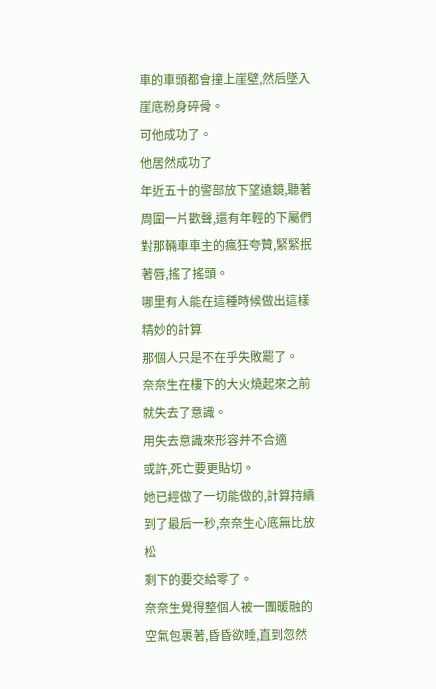車的車頭都會撞上崖壁,然后墜入崖底粉身碎骨。
可他成功了。
他居然成功了
年近五十的警部放下望遠鏡,聽著周圍一片歡聲,還有年輕的下屬們對那輛車車主的瘋狂夸贊,緊緊抿著唇,搖了搖頭。
哪里有人能在這種時候做出這樣精妙的計算
那個人只是不在乎失敗罷了。
奈奈生在樓下的大火燒起來之前就失去了意識。
用失去意識來形容并不合適
或許,死亡要更貼切。
她已經做了一切能做的,計算持續到了最后一秒,奈奈生心底無比放松
剩下的要交給零了。
奈奈生覺得整個人被一團暖融的空氣包裹著,昏昏欲睡,直到忽然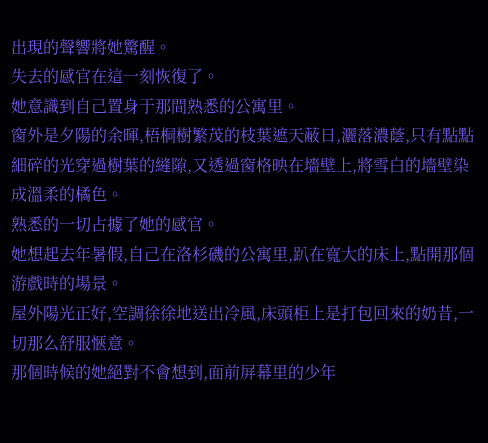出現的聲響將她驚醒。
失去的感官在這一刻恢復了。
她意識到自己置身于那間熟悉的公寓里。
窗外是夕陽的余暉,梧桐樹繁茂的枝葉遮天蔽日,灑落濃蔭,只有點點細碎的光穿過樹葉的縫隙,又透過窗格映在墻壁上,將雪白的墻壁染成溫柔的橘色。
熟悉的一切占據了她的感官。
她想起去年暑假,自己在洛杉磯的公寓里,趴在寬大的床上,點開那個游戲時的場景。
屋外陽光正好,空調徐徐地送出冷風,床頭柜上是打包回來的奶昔,一切那么舒服愜意。
那個時候的她絕對不會想到,面前屏幕里的少年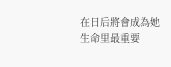在日后將會成為她生命里最重要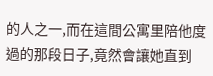的人之一,而在這間公寓里陪他度過的那段日子,竟然會讓她直到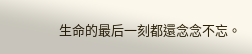生命的最后一刻都還念念不忘。